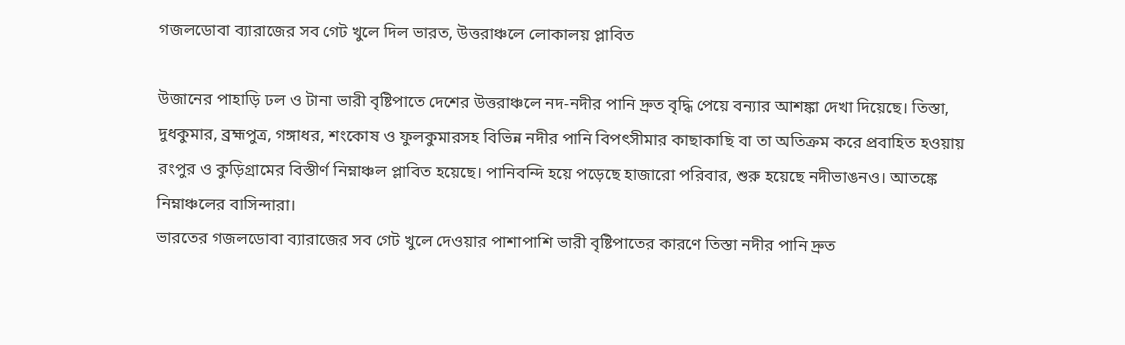গজলডোবা ব্যারাজের সব গেট খুলে দিল ভারত, উত্তরাঞ্চলে লোকালয় প্লাবিত

উজানের পাহাড়ি ঢল ও টানা ভারী বৃষ্টিপাতে দেশের উত্তরাঞ্চলে নদ-নদীর পানি দ্রুত বৃদ্ধি পেয়ে বন্যার আশঙ্কা দেখা দিয়েছে। তিস্তা, দুধকুমার, ব্রহ্মপুত্র, গঙ্গাধর, শংকোষ ও ফুলকুমারসহ বিভিন্ন নদীর পানি বিপৎসীমার কাছাকাছি বা তা অতিক্রম করে প্রবাহিত হওয়ায় রংপুর ও কুড়িগ্রামের বিস্তীর্ণ নিম্নাঞ্চল প্লাবিত হয়েছে। পানিবন্দি হয়ে পড়েছে হাজারো পরিবার, শুরু হয়েছে নদীভাঙনও। আতঙ্কে নিম্নাঞ্চলের বাসিন্দারা।
ভারতের গজলডোবা ব্যারাজের সব গেট খুলে দেওয়ার পাশাপাশি ভারী বৃষ্টিপাতের কারণে তিস্তা নদীর পানি দ্রুত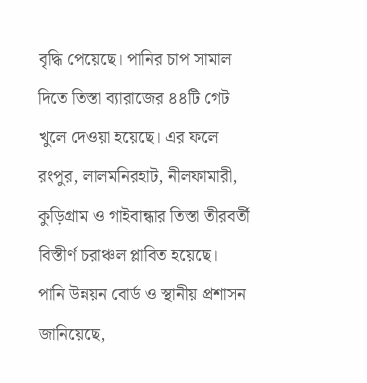বৃদ্ধি পেয়েছে। পানির চাপ সামাল দিতে তিস্তা ব্যারাজের ৪৪টি গেট খুলে দেওয়া হয়েছে। এর ফলে রংপুর, লালমনিরহাট, নীলফামারী, কুড়িগ্রাম ও গাইবান্ধার তিস্তা তীরবর্তী বিস্তীর্ণ চরাঞ্চল প্লাবিত হয়েছে।
পানি উন্নয়ন বোর্ড ও স্থানীয় প্রশাসন জানিয়েছে,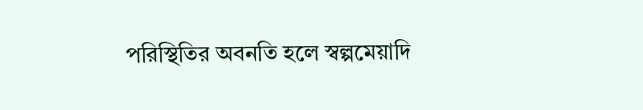পরিস্থিতির অবনতি হলে স্বল্পমেয়াদি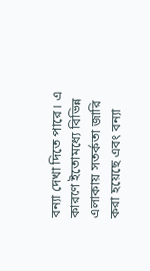বন্যা দেখা দিতে পারে। এ কারণে ইতোমধ্যে বিভিন্ন এলাকায় সতর্কতা জারি করা হয়েছে এবং বন্যা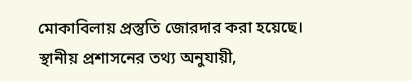মোকাবিলায় প্রস্তুতি জোরদার করা হয়েছে।
স্থানীয় প্রশাসনের তথ্য অনুযায়ী,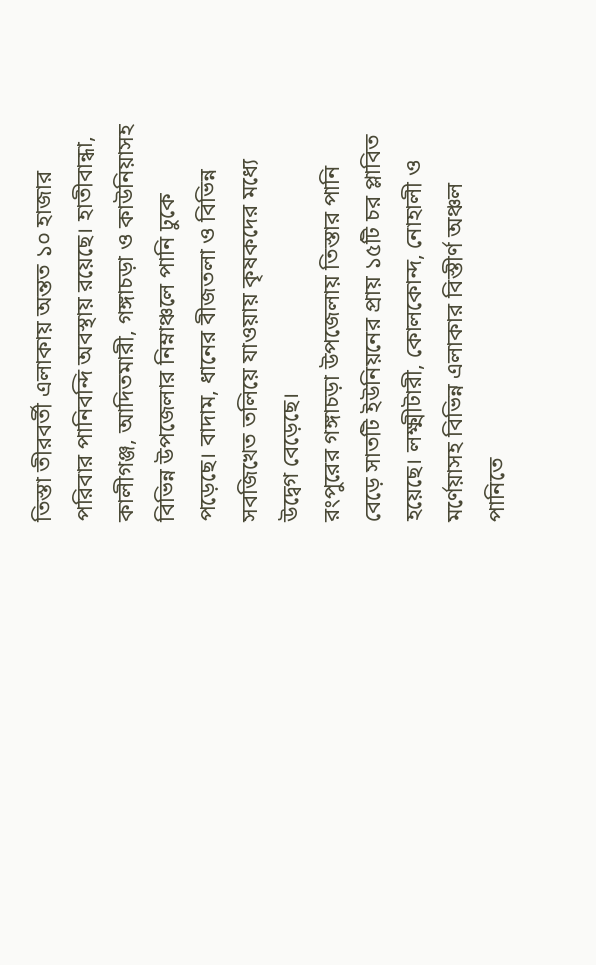তিস্তা তীরবর্তী এলাকায় অন্তত ১০ হাজার পরিবার পানিবন্দি অবস্থায় রয়েছে। হাতীবান্ধা, কালীগঞ্জ, আদিতমারী, গঙ্গাচড়া ও কাউনিয়াসহ বিভিন্ন উপজেলার নিম্নাঞ্চলে পানি ঢুকে পড়েছে। বাদাম, ধানের বীজতলা ও বিভিন্ন সবজিখেত তলিয়ে যাওয়ায় কৃষকদের মধ্যে উদ্বেগ বেড়েছে।
রংপুরের গঙ্গাচড়া উপজেলায় তিস্তার পানি বেড়ে সাতটি ইউনিয়নের প্রায় ১৫টি চর প্লাবিত হয়েছে। লক্ষ্মীটারী, কোলকোন্দ, নোহালী ও মর্ণেয়াসহ বিভিন্ন এলাকার বিস্তীর্ণ অঞ্চল পানিতে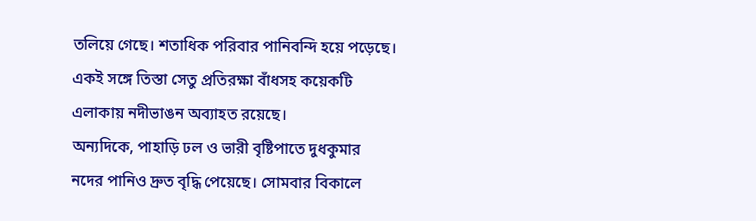তলিয়ে গেছে। শতাধিক পরিবার পানিবন্দি হয়ে পড়েছে। একই সঙ্গে তিস্তা সেতু প্রতিরক্ষা বাঁধসহ কয়েকটি এলাকায় নদীভাঙন অব্যাহত রয়েছে।
অন্যদিকে, পাহাড়ি ঢল ও ভারী বৃষ্টিপাতে দুধকুমার নদের পানিও দ্রুত বৃদ্ধি পেয়েছে। সোমবার বিকালে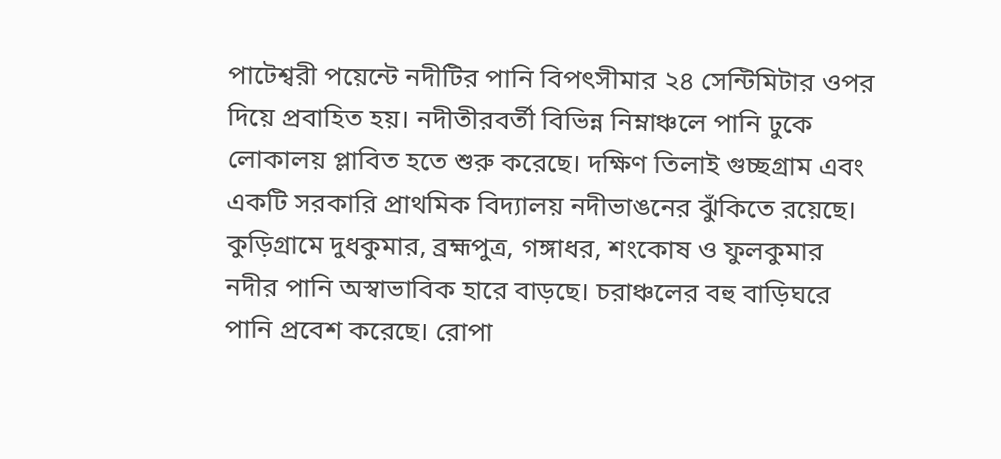পাটেশ্বরী পয়েন্টে নদীটির পানি বিপৎসীমার ২৪ সেন্টিমিটার ওপর দিয়ে প্রবাহিত হয়। নদীতীরবর্তী বিভিন্ন নিম্নাঞ্চলে পানি ঢুকে লোকালয় প্লাবিত হতে শুরু করেছে। দক্ষিণ তিলাই গুচ্ছগ্রাম এবং একটি সরকারি প্রাথমিক বিদ্যালয় নদীভাঙনের ঝুঁকিতে রয়েছে।
কুড়িগ্রামে দুধকুমার, ব্রহ্মপুত্র, গঙ্গাধর, শংকোষ ও ফুলকুমার নদীর পানি অস্বাভাবিক হারে বাড়ছে। চরাঞ্চলের বহু বাড়িঘরে পানি প্রবেশ করেছে। রোপা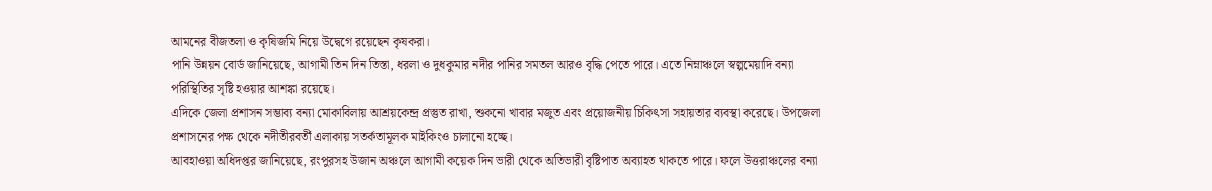আমনের বীজতলা ও কৃষিজমি নিয়ে উদ্বেগে রয়েছেন কৃষকরা।
পানি উন্নয়ন বোর্ড জানিয়েছে, আগামী তিন দিন তিস্তা, ধরলা ও দুধকুমার নদীর পানির সমতল আরও বৃদ্ধি পেতে পারে। এতে নিম্নাঞ্চলে স্বল্পমেয়াদি বন্যা পরিস্থিতির সৃষ্টি হওয়ার আশঙ্কা রয়েছে।
এদিকে জেলা প্রশাসন সম্ভাব্য বন্যা মোকাবিলায় আশ্রয়কেন্দ্র প্রস্তুত রাখা, শুকনো খাবার মজুত এবং প্রয়োজনীয় চিকিৎসা সহায়তার ব্যবস্থা করেছে। উপজেলা প্রশাসনের পক্ষ থেকে নদীতীরবর্তী এলাকায় সতর্কতামূলক মাইকিংও চালানো হচ্ছে।
আবহাওয়া অধিদপ্তর জানিয়েছে, রংপুরসহ উজান অঞ্চলে আগামী কয়েক দিন ভারী থেকে অতিভারী বৃষ্টিপাত অব্যাহত থাকতে পারে। ফলে উত্তরাঞ্চলের বন্যা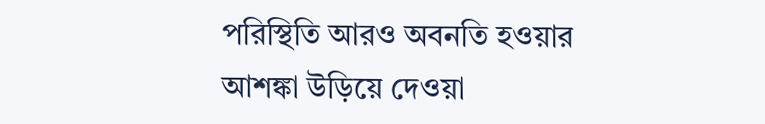পরিস্থিতি আরও অবনতি হওয়ার আশঙ্কা উড়িয়ে দেওয়া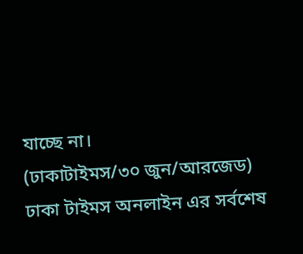যাচ্ছে না।
(ঢাকাটাইমস/৩০ জুন/আরজেড)
ঢাকা টাইমস অনলাইন এর সর্বশেষ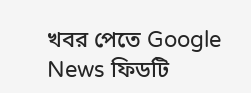খবর পেতে Google News ফিডটি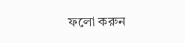ফলো করুন